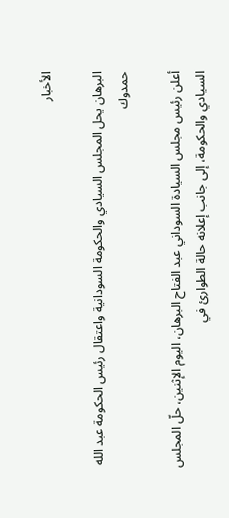الأخبار

البرهان يحل المجلس السيادي والحكومة السودانية واعتقال رئيس الحكومة عبد الله حمدوك

أعلن رئيس مجلس السيادة السوداني عبد الفتاح البرهان، اليوم الإثنين، حلّ المجلس السيادي والحكومة، إلى جانب إعلانه حالة الطوارئ في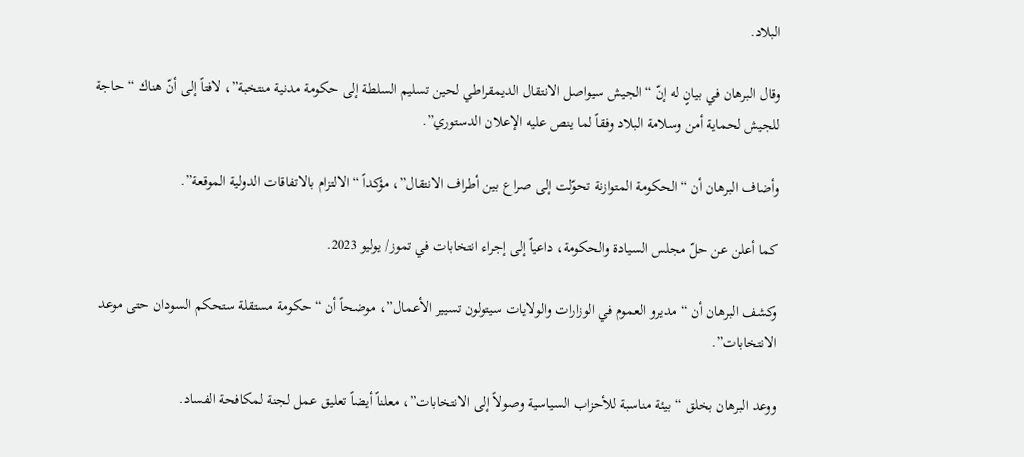البلاد.

وقال البرهان في بيانٍ له إنّ “الجيش سيواصل الانتقال الديمقراطي لحين تسليم السلطة إلى حكومة مدنية منتخبة”، لافتاً إلى أنّ هناك “حاجة للجيش لحماية أمن وسلامة البلاد وفقاً لما ينص عليه الإعلان الدستوري”.

وأضاف البرهان أن “الحكومة المتوازنة تحوّلت إلى صراع بين أطراف الانتقال”، مؤكداً “الالتزام بالاتفاقات الدولية الموقعة”.

كما أعلن عن حلّ مجلس السيادة والحكومة، داعياً إلى إجراء انتخابات في تموز/ يوليو 2023.

وكشف البرهان أن “مديرو العموم في الوزارات والولايات سيتولون تسيير الأعمال”، موضحاً أن “حكومة مستقلة ستحكم السودان حتى موعد الانتخابات”.

ووعد البرهان بخلق “بيئة مناسبة للأحزاب السياسية وصولاً إلى الانتخابات”، معلناً أيضاً تعليق عمل لجنة لمكافحة الفساد.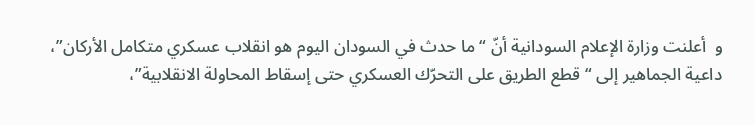و  أعلنت وزارة الإعلام السودانية أنّ “ما حدث في السودان اليوم هو انقلاب عسكري متكامل الأركان”، داعية الجماهير إلى “قطع الطريق على التحرّك العسكري حتى إسقاط المحاولة الانقلابية”،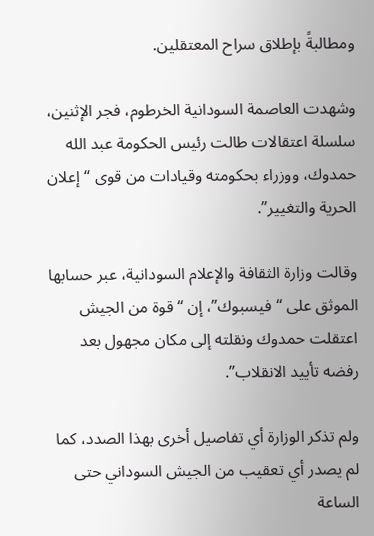ومطالبةً بإطلاق سراح المعتقلين.

وشهدت العاصمة السودانية الخرطوم، فجر الإثنين، سلسلة اعتقالات طالت رئيس الحكومة عبد الله حمدوك، ووزراء بحكومته وقيادات من قوى “إعلان الحرية والتغيير”.

وقالت وزارة الثقافة والإعلام السودانية، عبر حسابها الموثق على “فيسبوك”، إن “قوة من الجيش اعتقلت حمدوك ونقلته إلى مكان مجهول بعد رفضه تأييد الانقلاب”.

ولم تذكر الوزارة أي تفاصيل أخرى بهذا الصدد، كما لم يصدر أي تعقيب من الجيش السوداني حتى الساعة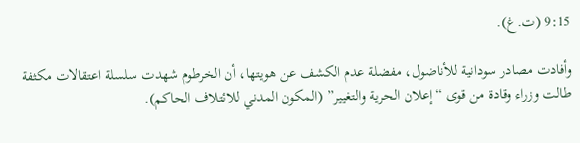9:15 (ت.غ).

وأفادت مصادر سودانية للأناضول، مفضلة عدم الكشف عن هويتها، أن الخرطوم شهدت سلسلة اعتقالات مكثفة طالت وزراء وقادة من قوى “إعلان الحرية والتغيير” (المكون المدني للائتلاف الحاكم).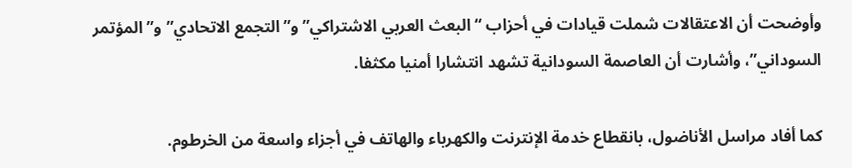وأوضحت أن الاعتقالات شملت قيادات في أحزاب “البعث العربي الاشتراكي” و”التجمع الاتحادي” و”المؤتمر السوداني”، وأشارت أن العاصمة السودانية تشهد انتشارا أمنيا مكثفا.

كما أفاد مراسل الأناضول، بانقطاع خدمة الإنترنت والكهرباء والهاتف في أجزاء واسعة من الخرطوم.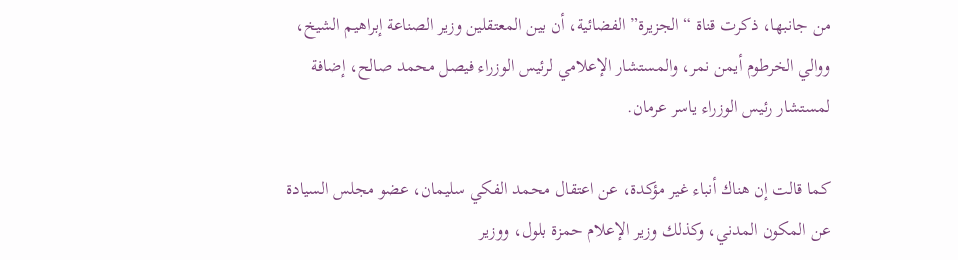من جانبها، ذكرت قناة “الجزيرة” الفضائية، أن بين المعتقلين وزير الصناعة إبراهيم الشيخ، ووالي الخرطوم أيمن نمر، والمستشار الإعلامي لرئيس الوزراء فيصل محمد صالح، إضافة لمستشار رئيس الوزراء ياسر عرمان.

كما قالت إن هناك أنباء غير مؤكدة، عن اعتقال محمد الفكي سليمان، عضو مجلس السيادة عن المكون المدني، وكذلك وزير الإعلام حمزة بلول، ووزير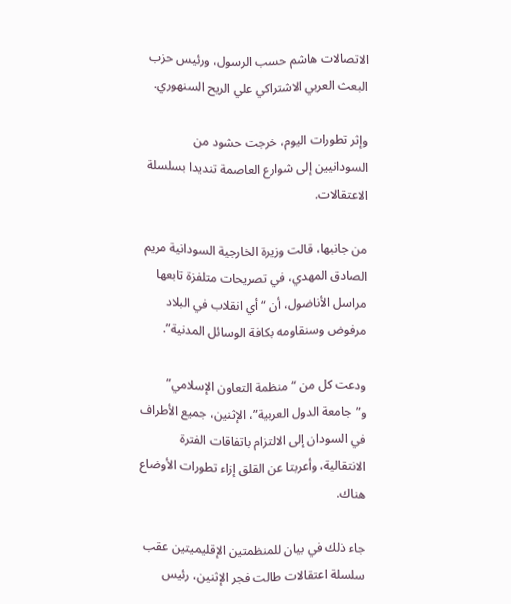الاتصالات هاشم حسب الرسول، ورئيس حزب البعث العربي الاشتراكي علي الريح السنهوري.

وإثر تطورات اليوم، خرجت حشود من السودانيين إلى شوارع العاصمة تنديدا بسلسلة الاعتقالات.

من جانبها، قالت وزيرة الخارجية السودانية مريم الصادق المهدي، في تصريحات متلفزة تابعها مراسل الأناضول، أن “أي انقلاب في البلاد مرفوض وسنقاومه بكافة الوسائل المدنية”.

ودعت كل من “منظمة التعاون الإسلامي” و”جامعة الدول العربية”، الإثنين، جميع الأطراف في السودان إلى الالتزام باتفاقات الفترة الانتقالية، وأعربتا عن القلق إزاء تطورات الأوضاع هناك.

جاء ذلك في بيان للمنظمتين الإقليميتين عقب سلسلة اعتقالات طالت فجر الإثنين، رئيس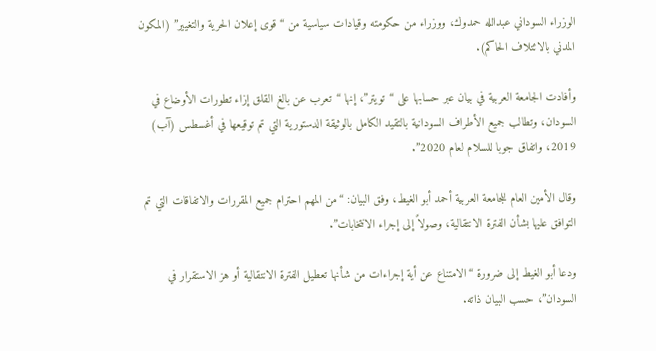الوزراء السوداني عبدالله حمدوك، ووزراء من حكومته وقيادات سياسية من “قوى إعلان الحرية والتغيير” (المكون المدني بالائتلاف الحاكم).

وأفادت الجامعة العربية في بيان عبر حسابها على “تويتر”، إنها “تعرب عن بالغ القلق إزاء تطورات الأوضاع في السودان، وتطالب جميع الأطراف السودانية بالتقيد الكامل بالوثيقة الدستورية التي تم توقيعها في أغسطس (آب) 2019، واتفاق جوبا للسلام لعام 2020”.

وقال الأمين العام للجامعة العربية أحمد أبو الغيط، وفق البيان: “من المهم احترام جميع المقررات والاتفاقات التي تم التوافق عليها بشأن الفترة الانتقالية، وصولاً إلى إجراء الانتخابات”.

ودعا أبو الغيط إلى ضرورة “الامتناع عن أية إجراءات من شأنها تعطيل الفترة الانتقالية أو هز الاستقرار في السودان”، حسب البيان ذاته.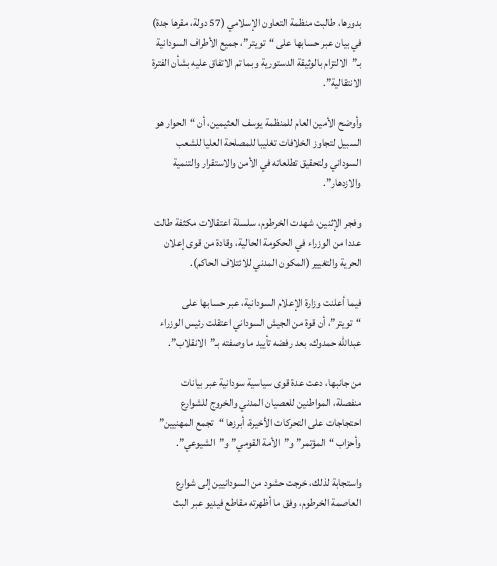بدورها، طالبت منظمة التعاون الإسلامي (57 دولة، مقرها جدة) في بيان عبر حسابها على “تويتر”، جميع الأطراف السودانية بـ”الالتزام بالوثيقة الدستورية وبما تم الاتفاق عليه بشأن الفترة الانتقالية”.

وأوضح الأمين العام للمنظمة يوسف العثيمين، أن “الحوار هو السبيل لتجاوز الخلافات تغليبا للمصلحة العليا للشعب السوداني ولتحقيق تطلعاته في الأمن والاستقرار والتنمية والازدهار”.

وفجر الإثنين، شهدت الخرطوم، سلسلة اعتقالات مكثفة طالت عددا من الوزراء في الحكومة الحالية، وقادة من قوى إعلان الحرية والتغيير (المكون المدني للائتلاف الحاكم).

فيما أعلنت وزارة الإعلام السودانية، عبر حسابها على “تويتر”، أن قوة من الجيش السوداني اعتقلت رئيس الوزراء عبدالله حمدوك، بعد رفضه تأييد ما وصفته بـ”الانقلاب”.

من جانبها، دعت عدة قوى سياسية سودانية عبر بيانات منفصلة، المواطنين للعصيان المدني والخروج للشوارع احتجاجات على التحركات الأخيرة، أبرزها “تجمع المهنيين” وأحزاب “المؤتمر” و”الأمة القومي” و”الشيوعي”.

واستجابة لذلك، خرجت حشود من السودانيين إلى شوارع العاصمة الخرطوم، وفق ما أظهرته مقاطع فيديو عبر البث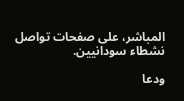المباشر، على صفحات تواصل نشطاء سودانيين.

ودعا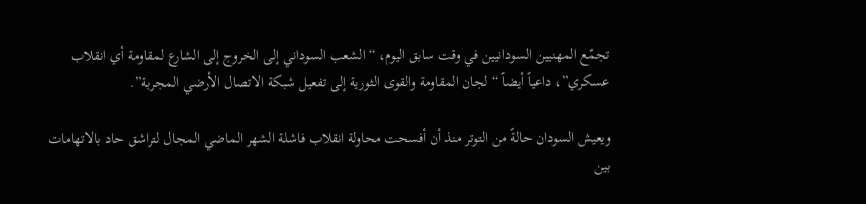تجمّع المهنيين السودانيين في وقت سابق اليوم، “الشعب السوداني إلى الخروج إلى الشارع لمقاومة أي انقلاب عسكري”، داعياً أيضاً “لجان المقاومة والقوى الثورية إلى تفعيل شبكة الاتصال الأرضي المجربة”.

ويعيش السودان حالةً من التوتر منذ أن أفسحت محاولة انقلاب فاشلة الشهر الماضي المجال لتراشق حاد بالاتهامات بين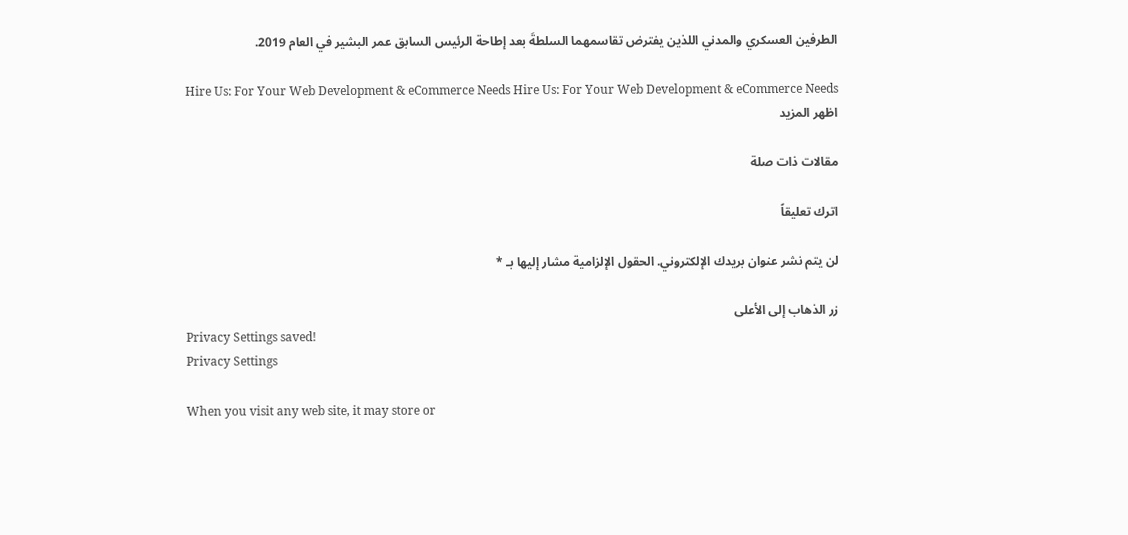الطرفين العسكري والمدني اللذين يفترض تقاسمهما السلطةَ بعد إطاحة الرئيس السابق عمر البشير في العام 2019.

Hire Us: For Your Web Development & eCommerce Needs Hire Us: For Your Web Development & eCommerce Needs
اظهر المزيد

مقالات ذات صلة

اترك تعليقاً

لن يتم نشر عنوان بريدك الإلكتروني. الحقول الإلزامية مشار إليها بـ *

زر الذهاب إلى الأعلى
Privacy Settings saved!
Privacy Settings

When you visit any web site, it may store or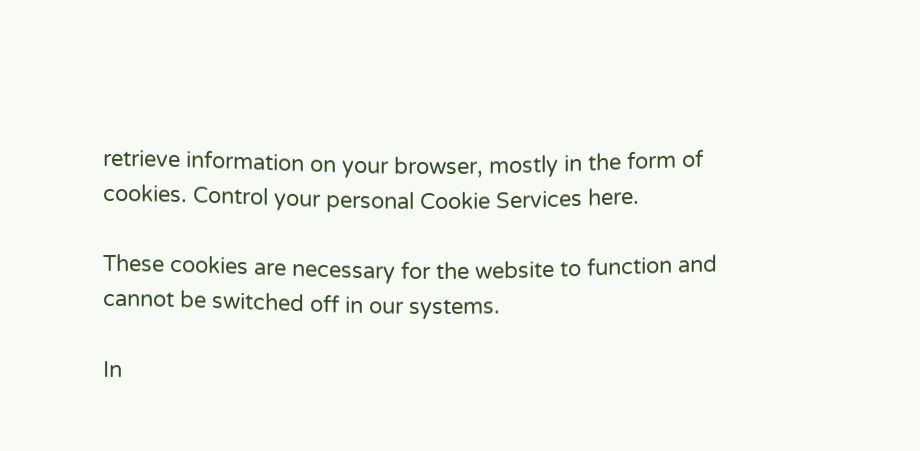retrieve information on your browser, mostly in the form of cookies. Control your personal Cookie Services here.

These cookies are necessary for the website to function and cannot be switched off in our systems.

In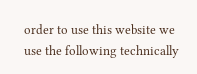order to use this website we use the following technically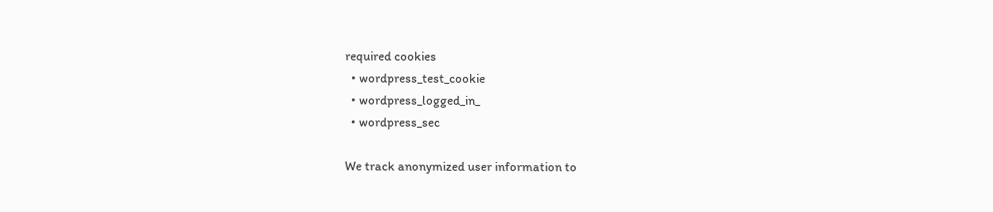required cookies
  • wordpress_test_cookie
  • wordpress_logged_in_
  • wordpress_sec

We track anonymized user information to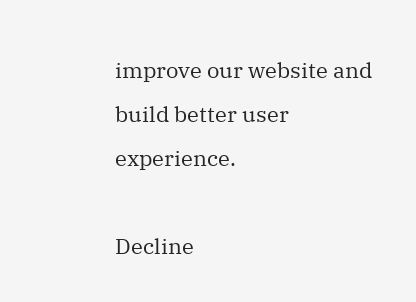improve our website and build better user experience.

Decline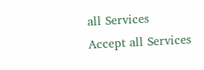all Services
Accept all Services